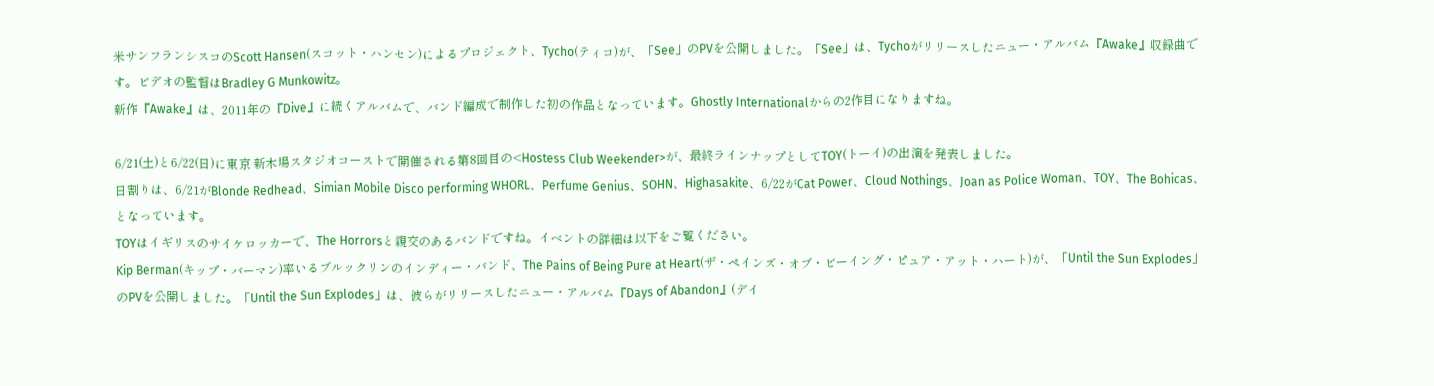米サンフランシスコのScott Hansen(スコット・ハンセン)によるプロジェクト、Tycho(ティコ)が、「See」のPVを公開しました。「See」は、Tychoがリリースしたニュー・アルバム『Awake』収録曲です。ビデオの監督はBradley G Munkowitz。
新作『Awake』は、2011年の『Dive』に続くアルバムで、バンド編成で制作した初の作品となっています。Ghostly Internationalからの2作目になりますね。

6/21(土)と6/22(日)に東京 新木場スタジオコーストで開催される第8回目の<Hostess Club Weekender>が、最終ラインナップとしてTOY(トーイ)の出演を発表しました。
日割りは、6/21がBlonde Redhead、Simian Mobile Disco performing WHORL、Perfume Genius、SOHN、Highasakite、6/22がCat Power、Cloud Nothings、Joan as Police Woman、TOY、The Bohicas、となっています。
TOYはイギリスのサイケロッカーで、The Horrorsと親交のあるバンドですね。イベントの詳細は以下をご覧ください。
Kip Berman(キップ・バーマン)率いるブルックリンのインディー・バンド、The Pains of Being Pure at Heart(ザ・ペインズ・オブ・ビーイング・ピュア・アット・ハート)が、「Until the Sun Explodes」のPVを公開しました。「Until the Sun Explodes」は、彼らがリリースしたニュー・アルバム『Days of Abandon』(デイ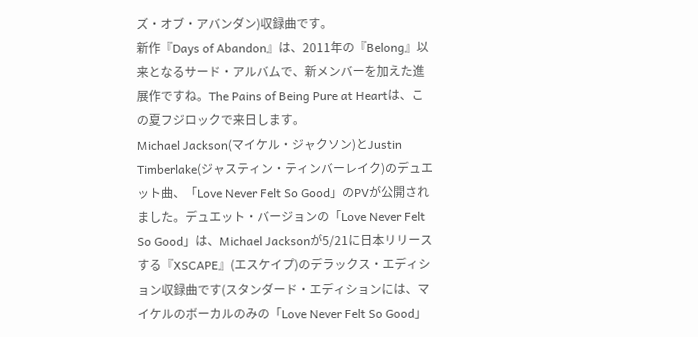ズ・オブ・アバンダン)収録曲です。
新作『Days of Abandon』は、2011年の『Belong』以来となるサード・アルバムで、新メンバーを加えた進展作ですね。The Pains of Being Pure at Heartは、この夏フジロックで来日します。
Michael Jackson(マイケル・ジャクソン)とJustin Timberlake(ジャスティン・ティンバーレイク)のデュエット曲、「Love Never Felt So Good」のPVが公開されました。デュエット・バージョンの「Love Never Felt So Good」は、Michael Jacksonが5/21に日本リリースする『XSCAPE』(エスケイプ)のデラックス・エディション収録曲です(スタンダード・エディションには、マイケルのボーカルのみの「Love Never Felt So Good」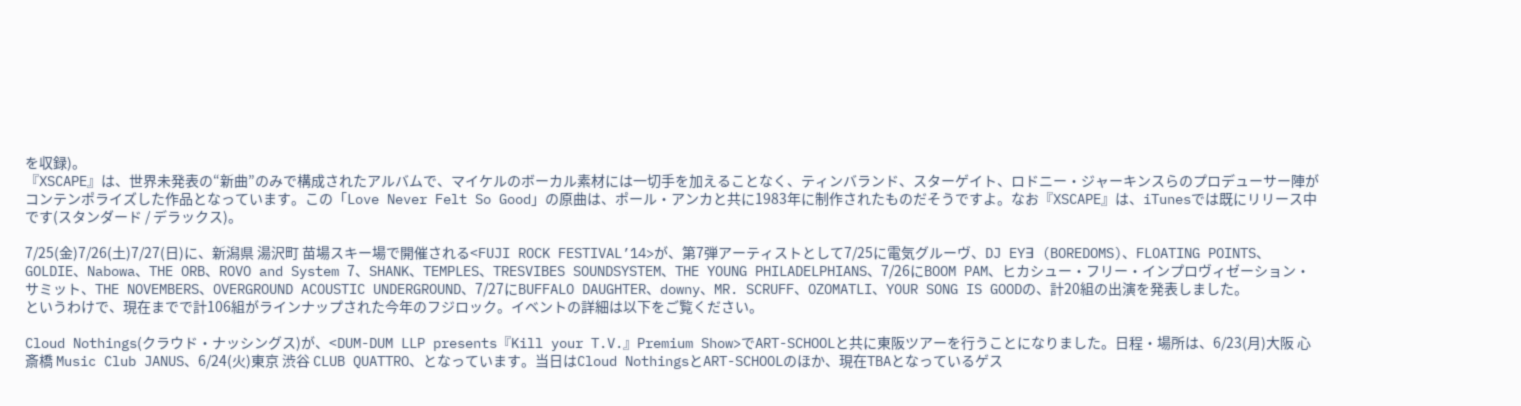を収録)。
『XSCAPE』は、世界未発表の“新曲”のみで構成されたアルバムで、マイケルのボーカル素材には一切手を加えることなく、ティンバランド、スターゲイト、ロドニー・ジャーキンスらのプロデューサー陣がコンテンポライズした作品となっています。この「Love Never Felt So Good」の原曲は、ポール・アンカと共に1983年に制作されたものだそうですよ。なお『XSCAPE』は、iTunesでは既にリリース中です(スタンダード / デラックス)。

7/25(金)7/26(土)7/27(日)に、新潟県 湯沢町 苗場スキー場で開催される<FUJI ROCK FESTIVAL’14>が、第7弾アーティストとして7/25に電気グルーヴ、DJ EY∃ (BOREDOMS)、FLOATING POINTS、GOLDIE、Nabowa、THE ORB、ROVO and System 7、SHANK、TEMPLES、TRESVIBES SOUNDSYSTEM、THE YOUNG PHILADELPHIANS、7/26にBOOM PAM、ヒカシュー・フリー・インプロヴィゼーション・サミット、THE NOVEMBERS、OVERGROUND ACOUSTIC UNDERGROUND、7/27にBUFFALO DAUGHTER、downy、MR. SCRUFF、OZOMATLI、YOUR SONG IS GOODの、計20組の出演を発表しました。
というわけで、現在までで計106組がラインナップされた今年のフジロック。イベントの詳細は以下をご覧ください。

Cloud Nothings(クラウド・ナッシングス)が、<DUM-DUM LLP presents『Kill your T.V.』Premium Show>でART-SCHOOLと共に東阪ツアーを行うことになりました。日程・場所は、6/23(月)大阪 心斎橋 Music Club JANUS、6/24(火)東京 渋谷 CLUB QUATTRO、となっています。当日はCloud NothingsとART-SCHOOLのほか、現在TBAとなっているゲス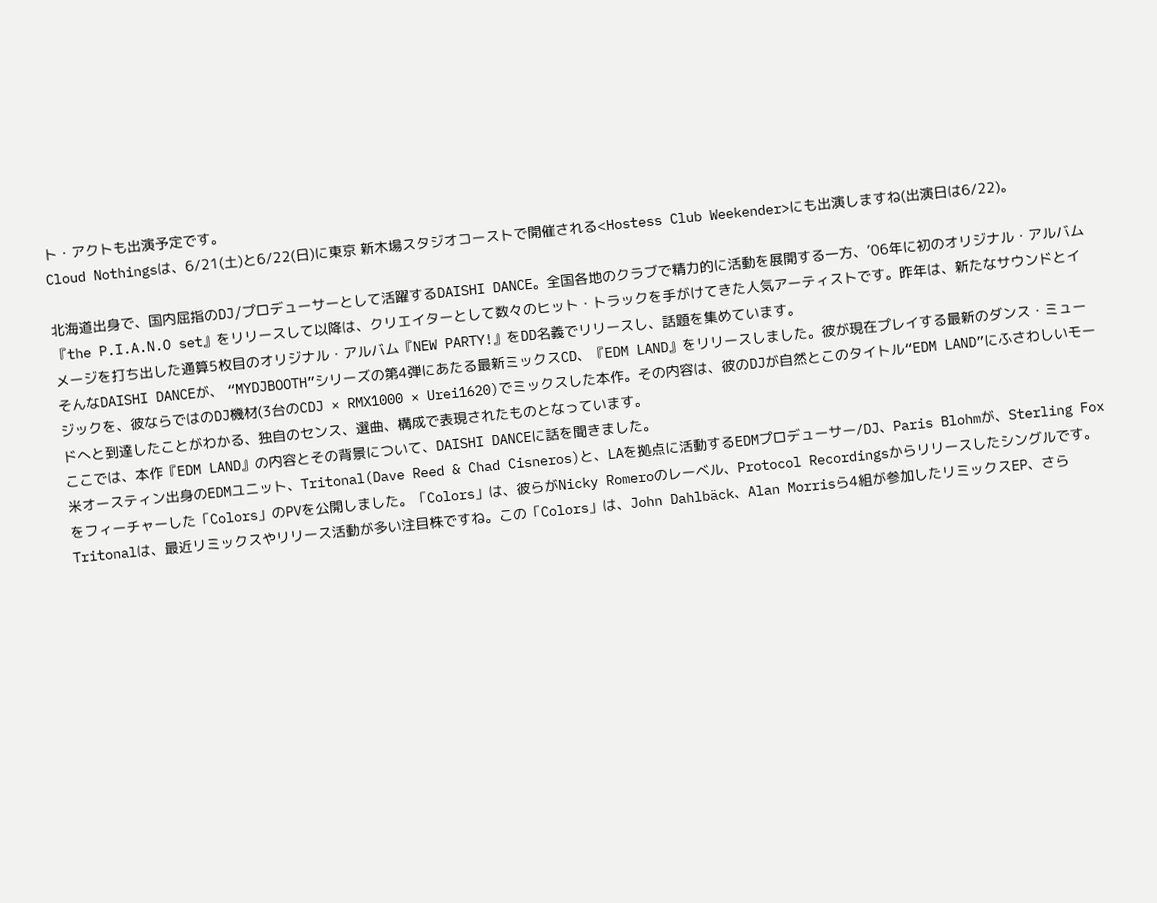ト・アクトも出演予定です。
Cloud Nothingsは、6/21(土)と6/22(日)に東京 新木場スタジオコーストで開催される<Hostess Club Weekender>にも出演しますね(出演日は6/22)。

北海道出身で、国内屈指のDJ/プロデューサーとして活躍するDAISHI DANCE。全国各地のクラブで精力的に活動を展開する一方、’06年に初のオリジナル・アルバム『the P.I.A.N.O set』をリリースして以降は、クリエイターとして数々のヒット・トラックを手がけてきた人気アーティストです。昨年は、新たなサウンドとイメージを打ち出した通算5枚目のオリジナル・アルバム『NEW PARTY!』をDD名義でリリースし、話題を集めています。
そんなDAISHI DANCEが、 “MYDJBOOTH”シリーズの第4弾にあたる最新ミックスCD、『EDM LAND』をリリースしました。彼が現在プレイする最新のダンス・ミュージックを、彼ならではのDJ機材(3台のCDJ × RMX1000 × Urei1620)でミックスした本作。その内容は、彼のDJが自然とこのタイトル“EDM LAND”にふさわしいモードへと到達したことがわかる、独自のセンス、選曲、構成で表現されたものとなっています。
ここでは、本作『EDM LAND』の内容とその背景について、DAISHI DANCEに話を聞きました。
米オースティン出身のEDMユニット、Tritonal(Dave Reed & Chad Cisneros)と、LAを拠点に活動するEDMプロデューサー/DJ、Paris Blohmが、Sterling Foxをフィーチャーした「Colors」のPVを公開しました。「Colors」は、彼らがNicky Romeroのレーベル、Protocol Recordingsからリリースしたシングルです。
Tritonalは、最近リミックスやリリース活動が多い注目株ですね。この「Colors」は、John Dahlbäck、Alan Morrisら4組が参加したリミックスEP、さら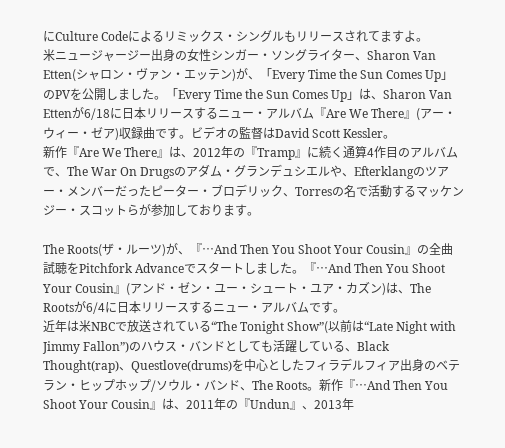にCulture Codeによるリミックス・シングルもリリースされてますよ。
米ニュージャージー出身の女性シンガー・ソングライター、Sharon Van Etten(シャロン・ヴァン・エッテン)が、「Every Time the Sun Comes Up」のPVを公開しました。「Every Time the Sun Comes Up」は、Sharon Van Ettenが6/18に日本リリースするニュー・アルバム『Are We There』(アー・ウィー・ゼア)収録曲です。ビデオの監督はDavid Scott Kessler。
新作『Are We There』は、2012年の『Tramp』に続く通算4作目のアルバムで、The War On Drugsのアダム・グランデュシエルや、Efterklangのツアー・メンバーだったピーター・ブロデリック、Torresの名で活動するマッケンジー・スコットらが参加しております。

The Roots(ザ・ルーツ)が、『…And Then You Shoot Your Cousin』の全曲試聴をPitchfork Advanceでスタートしました。『…And Then You Shoot Your Cousin』(アンド・ゼン・ユー・シュート・ユア・カズン)は、The Rootsが6/4に日本リリースするニュー・アルバムです。
近年は米NBCで放送されている“The Tonight Show”(以前は“Late Night with Jimmy Fallon”)のハウス・バンドとしても活躍している、Black Thought(rap)、Questlove(drums)を中心としたフィラデルフィア出身のベテラン・ヒップホップ/ソウル・バンド、The Roots。新作『…And Then You Shoot Your Cousin』は、2011年の『Undun』、2013年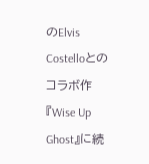のElvis Costelloとのコラボ作『Wise Up Ghost』に続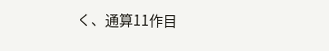く、通算11作目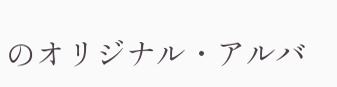のオリジナル・アルバ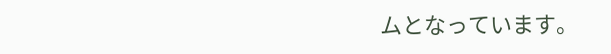ムとなっています。